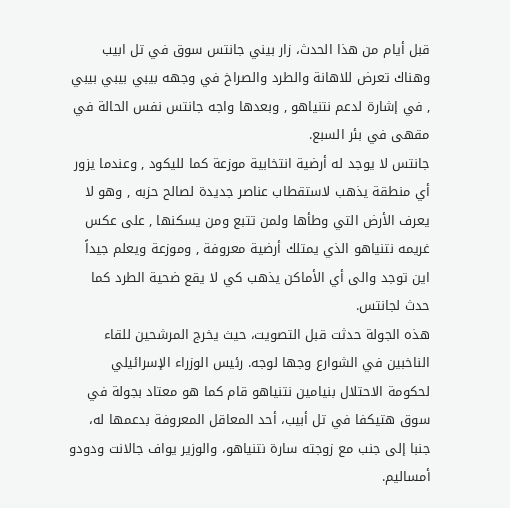قبل أيام من هذا الحدث، زار بيني جانتس سوق في تل ابيب وهناك تعرض للاهانة والطرد والصراخ في وجهه بيبي بيبي بيبي , في إشارة لدعم نتنياهو , وبعدها واجه جانتس نفس الحالة في مقهى في بئر السبع.
جانتس لا يوجد له أرضية انتخابية موزعة كما لليكود , وعندما يزور أي منطقة يذهب لاستقطاب عناصر جديدة لصالح حزبه , وهو لا يعرف الأرض التي وطأها ولمن تتبع ومن يسكنها , على عكس غريمه نتنياهو الذي يمتلك أرضية معروفة , وموزعة ويعلم جيداً اين توجد والى أي الأماكن يذهب كي لا يقع ضحية الطرد كما حدث لجانتس.
هذه الجولة حدثت قبل التصويت، حيث يخرج المرشحين للقاء الناخبين في الشوارع وجها لوجه. رئيس الوزراء الإسرائيلي لحكومة الاحتلال بنيامين نتنياهو قام كما هو معتاد بجولة في سوق هتيكفا في تل أبيب، أحد المعاقل المعروفة بدعمها له، جنبا إلى جنب مع زوجته سارة نتنياهو، والوزير يواف جالانت ودودو أمساليم.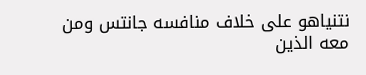نتنياهو على خلاف منافسه جانتس ومن معه الذين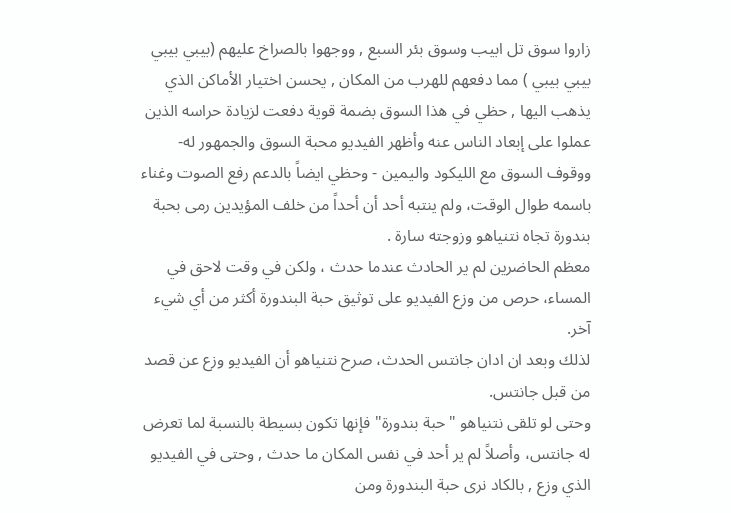زاروا سوق تل ابيب وسوق بئر السبع , ووجهوا بالصراخ عليهم (بيبي بيبي بيبي بيبي ) مما دفعهم للهرب من المكان , يحسن اختيار الأماكن الذي يذهب اليها , حظي في هذا السوق بضمة قوية دفعت لزيادة حراسه الذين عملوا على إبعاد الناس عنه وأظهر الفيديو محبة السوق والجمهور له- ووقوف السوق مع الليكود واليمين - وحظي ايضاً بالدعم رفع الصوت وغناء باسمه طوال الوقت، ولم ينتبه أحد أن أحداً من خلف المؤيدين رمى بحبة بندورة تجاه نتنياهو وزوجته سارة .
معظم الحاضرين لم ير الحادث عندما حدث ، ولكن في وقت لاحق في المساء، حرص من وزع الفيديو على توثيق حبة البندورة أكثر من أي شيء آخر.
لذلك وبعد ان ادان جانتس الحدث، صرح نتنياهو أن الفيديو وزع عن قصد من قبل جانتس.
وحتى لو تلقى نتنياهو "حبة بندورة" فإنها تكون بسيطة بالنسبة لما تعرض له جانتس، وأصلاً لم ير أحد في نفس المكان ما حدث , وحتى في الفيديو الذي وزع , بالكاد نرى حبة البندورة ومن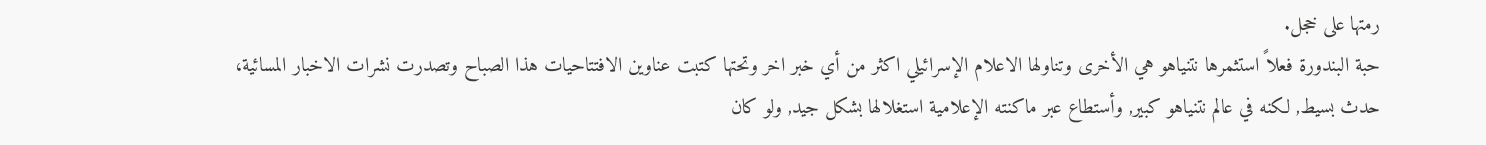رمتها على خجل.
حبة البندورة فعلاً استثمرها نتنياهو هي الأخرى وتناولها الاعلام الإسرائيلي اكثر من أي خبر اخر وتحتها كتبت عناوين الافتتاحيات هذا الصباح وتصدرت نشرات الاخبار المسائية، حدث بسيط, لكنه في عالم نتنياهو كبير, وأستطاع عبر ماكنته الإعلامية استغلالها بشكل جيد, ولو كان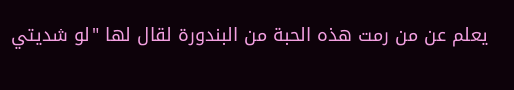يعلم عن من رمت هذه الحبة من البندورة لقال لها "لو شديتي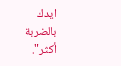ايدك بالضربة أكثر".